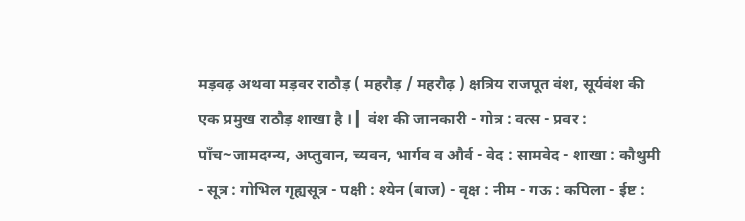मड़वढ़ अथवा मड़वर राठौड़ ( महरौड़ / महरौढ़ ) क्षत्रिय राजपूत वंश, सूर्यवंश की एक प्रमुख राठौड़ शाखा है । ▎वंश की जानकारी - गोत्र : वत्स - प्रवर : पाँच~जामदग्न्य, अप्तुवान, च्यवन, भार्गव व और्व - वेद : सामवेद - शाखा : कौथुमी - सूत्र : गोभिल गृह्यसूत्र - पक्षी : श्येन (बाज) - वृक्ष : नीम - गऊ : कपिला - ईष्ट :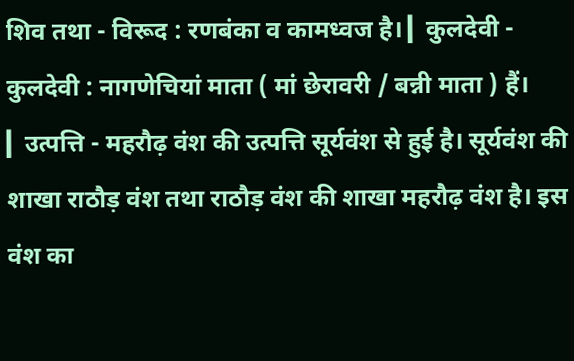शिव तथा - विरूद : रणबंका व कामध्वज है। ▎कुलदेवी - कुलदेवी : नागणेचियां माता ( मां छेरावरी / बन्नी माता ) हैं। ▎उत्पत्ति - महरौढ़ वंश की उत्पत्ति सूर्यवंश से हुई है। सूर्यवंश की शाखा राठौड़ वंश तथा राठौड़ वंश की शाखा महरौढ़ वंश है। इस वंश का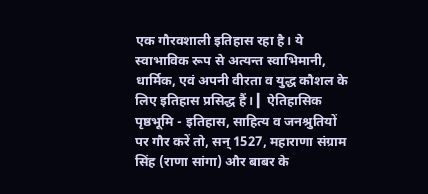एक गौरवशाली इतिहास रहा है। ये स्वाभाविक रूप से अत्यन्त स्वाभिमानी, धार्मिक, एवं अपनी वीरता व युद्ध कौशल के लिए इतिहास प्रसिद्ध हैं। ▎ऐतिहासिक पृष्ठभूमि - इतिहास, साहित्य व जनश्रुतियों पर गौर करें तो, सन् 1527, महाराणा संग्राम सिंह (राणा सांगा) और बाबर के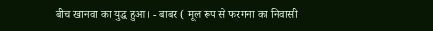बीच खानवा का युद्ध हुआ। - बाबर ( मूल रूप से फरगना का निवासी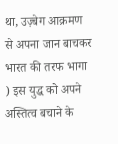था, उज़्बेग आक्रमण से अपना जान बाचकर भारत की तरफ भागा ) इस युद्ध को अपने अस्तित्व बचाने के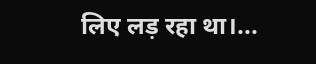लिए लड़ रहा था।...